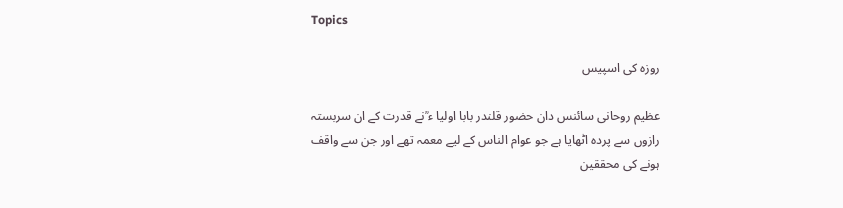Topics

روزہ کی اسپیس

عظیم روحانی سائنس دان حضور قلندر بابا اولیا ء ؒنے قدرت کے ان سربستہ رازوں سے پردہ اٹھایا ہے جو عوام الناس کے لیے معمہ تھے اور جن سے واقف ہونے کی محققین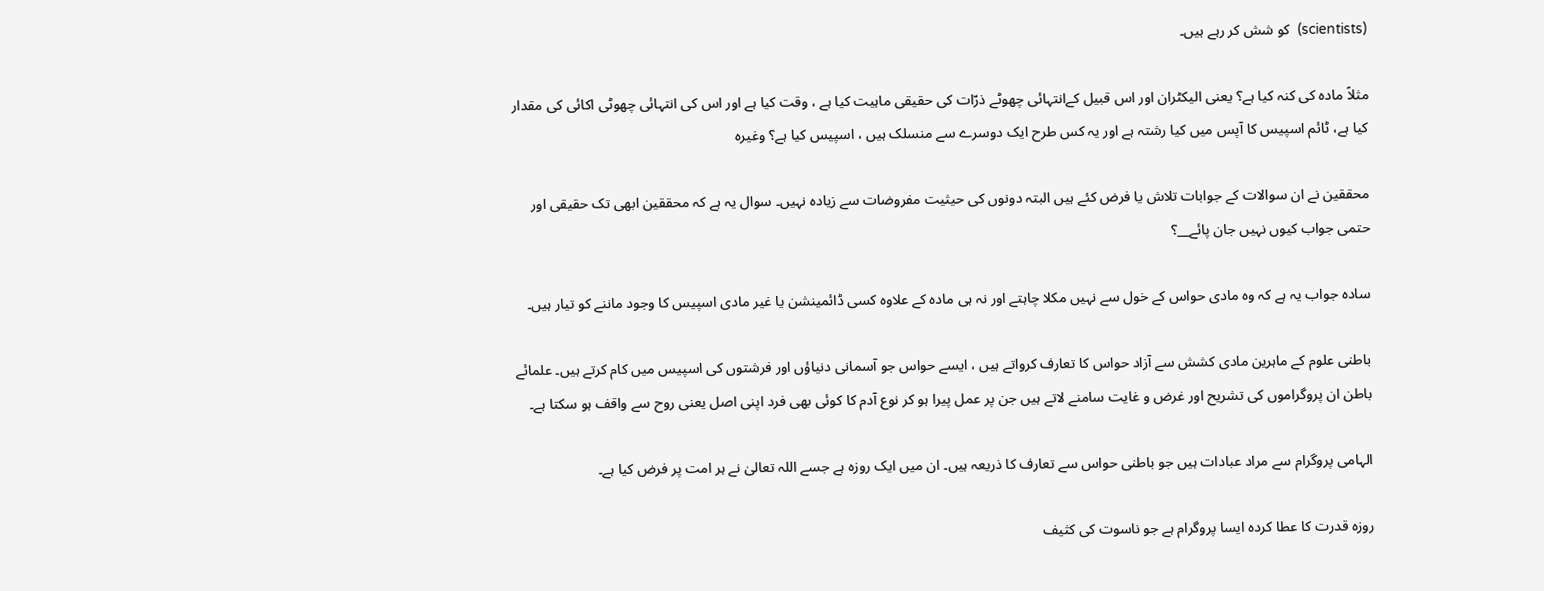(scientists)  کو شش کر رہے ہیں۔

مثلاً مادہ کی کنہ کیا ہے؟ یعنی الیکٹران اور اس قبیل کےانتہائی چھوٹے ذرّات کی حقیقی ماہیت کیا ہے ، وقت کیا ہے اور اس کی انتہائی چھوٹی اکائی کی مقدار کیا ہے، ٹائم اسپیس کا آپس میں کیا رشتہ ہے اور یہ کس طرح ایک دوسرے سے منسلک ہیں ، اسپیس کیا ہے؟ وغیرہ

محققین نے ان سوالات کے جوابات تلاش یا فرض کئے ہیں البتہ دونوں کی حیثیت مفروضات سے زیادہ نہیں۔ سوال یہ ہے کہ محققین ابھی تک حقیقی اور حتمی جواب کیوں نہیں جان پائے__؟

سادہ جواب یہ ہے کہ وہ مادی حواس کے خول سے نہیں مکلا چاہتے اور نہ ہی مادہ کے علاوہ کسی ڈائمینشن یا غیر مادی اسپیس کا وجود ماننے کو تیار ہیں۔

باطنی علوم کے ماہرین مادی کشش سے آزاد حواس کا تعارف کرواتے ہیں ، ایسے حواس جو آسمانی دنیاؤں اور فرشتوں کی اسپیس میں کام کرتے ہیں۔ علمائے باطن ان پروگراموں کی تشریح اور غرض و غایت سامنے لاتے ہیں جن پر عمل پیرا ہو کر نوع آدم کا کوئی بھی فرد اپنی اصل یعنی روح سے واقف ہو سکتا ہے۔

الہامی پروگرام سے مراد عبادات ہیں جو باطنی حواس سے تعارف کا ذریعہ ہیں۔ ان میں ایک روزہ ہے جسے اللہ تعالیٰ نے ہر امت پر فرض کیا ہے۔

روزہ قدرت کا عطا کردہ ایسا پروگرام ہے جو ناسوت کی کثیف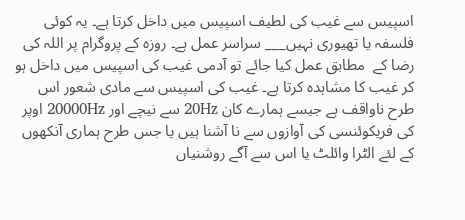اسپیس سے غیب کی لطیف اسپیس میں داخل کرتا ہے۔ یہ کوئی فلسفہ یا تھیوری نہیں___ سراسر عمل ہے۔ روزہ کے پروگرام پر اللہ کی رضا کے  مطابق عمل کیا جائے تو آدمی غیب کی اسپیس میں داخل ہو کر غیب کا مشاہدہ کرتا ہے۔ غیب کی اسپیس سے مادی شعور اس طرح ناواقف ہے جیسے ہمارے کان 20Hz سے نیچے اور 20000Hz اوپر کی فریکوئنسی کی آوازوں سے نا آشنا ہیں یا جس طرح ہماری آنکھوں کے لئے الٹرا وائلٹ یا اس سے آگے روشنیاں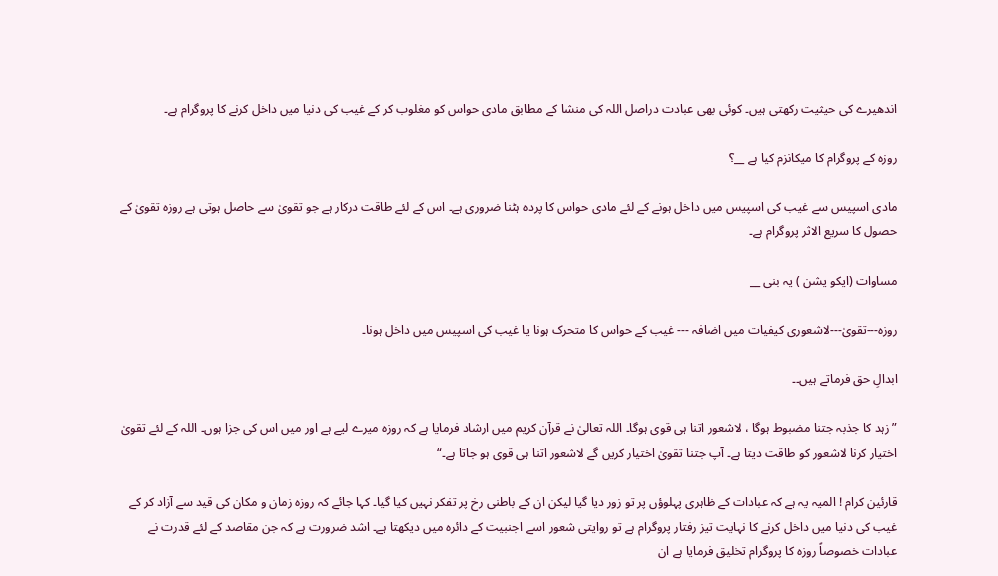اندھیرے کی حیثیت رکھتی ہیں۔ کوئی بھی عبادت دراصل اللہ کی منشا کے مطابق مادی حواس کو مغلوب کر کے غیب کی دنیا میں داخل کرنے کا پروگرام ہے۔

روزہ کے پروگرام کا میکانزم کیا ہے __؟

مادی اسپیس سے غیب کی اسپیس میں داخل ہونے کے لئے مادی حواس کا پردہ ہٹنا ضروری ہے۔ اس کے لئے طاقت درکار ہے جو تقویٰ سے حاصل ہوتی ہے روزہ تقویٰ کے حصول کا سریع الاثر پروگرام ہے۔

مساوات (ایکو یشن ) یہ بنی __

روزہ---تقویٰ---لاشعوری کیفیات میں اضافہ --- غیب کے حواس کا متحرک ہونا یا غیب کی اسپیس میں داخل ہونا۔

ابدالِ حق فرماتے ہیں۔۔

”زہد کا جذبہ جتنا مضبوط ہوگا ، لاشعور اتنا ہی قوی ہوگا۔ اللہ تعالیٰ نے قرآن کریم میں ارشاد فرمایا ہے کہ روزہ میرے لیے ہے اور میں اس کی جزا ہوں۔ اللہ کے لئے تقویٰ اختیار کرنا لاشعور کو طاقت دیتا ہے۔ آپ جتنا تقویٰ اختیار کریں گے لاشعور اتنا ہی قوی ہو جاتا ہے۔“

قارئین کرام ! المیہ یہ ہے کہ عبادات کے ظاہری پہلوؤں پر تو زور دیا گیا لیکن ان کے باطنی رخ پر تفکر نہیں کیا گیا۔ کہا جائے کہ روزہ زمان و مکان کی قید سے آزاد کر کے غیب کی دنیا میں داخل کرنے کا نہایت تیز رفتار پروگرام ہے تو روایتی شعور اسے اجنبیت کے دائرہ میں دیکھتا ہے۔ اشد ضرورت ہے کہ جن مقاصد کے لئے قدرت نے عبادات خصوصاً روزہ کا پروگرام تخلیق فرمایا ہے ان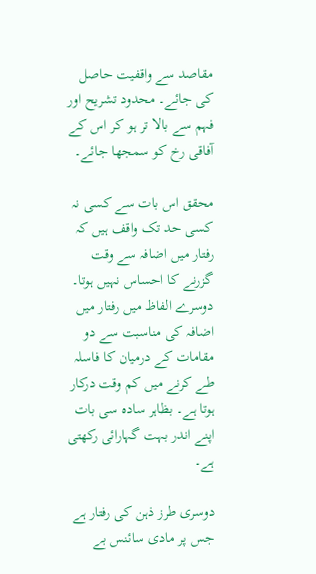مقاصد سے واقفیت حاصل کی جائے۔ محدود تشریح اور فہم سے بالا تر ہو کر اس کے آفاقی رخ کو سمجھا جائے۔

محقق اس بات سے کسی نہ کسی حد تک واقف ہیں کہ رفتار میں اضافہ سے وقت گزرنے کا احساس نہیں ہوتا۔ دوسرے الفاظ میں رفتار میں اضافہ کی مناسبت سے دو مقامات کے درمیان کا فاسلہ طے کرنے میں کم وقت درکار ہوتا ہے۔ بظاہر سادہ سی بات اپنے اندر بہت گہارائی رکھتی ہے۔

دوسری طرز ذہن کی رفتار ہے جس پر مادی سائنس بے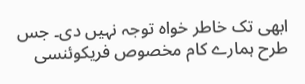ابھی تک خاطر خواہ توجہ نہیں دی۔ جس طرح ہمارے کام مخصوص فریکوئنسی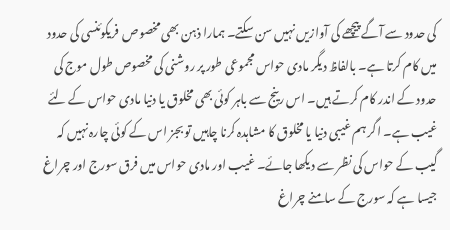کی حدود سے آگے پیچھے کی آوازیں نہیں سن سکتے۔ ہمارا ذہن بھی مخصوص  فریکوئنسی کی حدود میں کام کرتا ہے۔ بالفاظ دیگر مادی حواس مجموعی طور پر روشنی کی مخصوص طول موج کی حدود کے اندر کام کرتے ہیں۔ اس رینج سے باہر کوئی بھی مخلوق یا دنیا مادی حواس کے لئے غیب ہے۔ اگر ہم غیبی دنیا یا مخلوق کا مشاہدہ کرنا چاہیں تو بجز اس کے کوئی چارہ نہیں کہ گیب کے حواس کی نظر سے دیکھا جائے۔ غیب اور مادی حواس میں فرق سورج اور چراغ جیسا ہے کہ سورج کے سامنے چراغ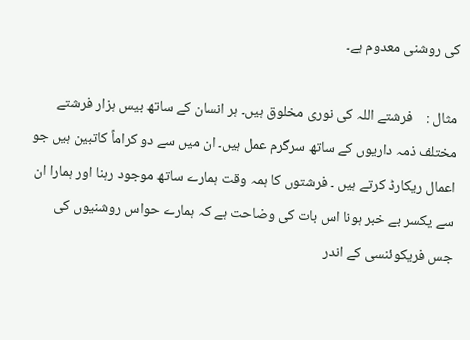کی روشنی معدوم ہے۔

مثال :    فرشتے اللہ کی نوری مخلوق ہیں۔ ہر انسان کے ساتھ بیس ہزار فرشتے مختلف ذمہ داریوں کے ساتھ سرگرم عمل ہیں۔ ان میں سے دو کراماً کاتبین ہیں جو اعمال ریکارڈ کرتے ہیں ۔ فرشتوں کا ہمہ وقت ہمارے ساتھ موجود رہنا اور ہمارا ان سے یکسر بے خبر ہونا اس بات کی وضاحت ہے کہ ہمارے حواس روشنیوں کی جس فریکوئنسی کے اندر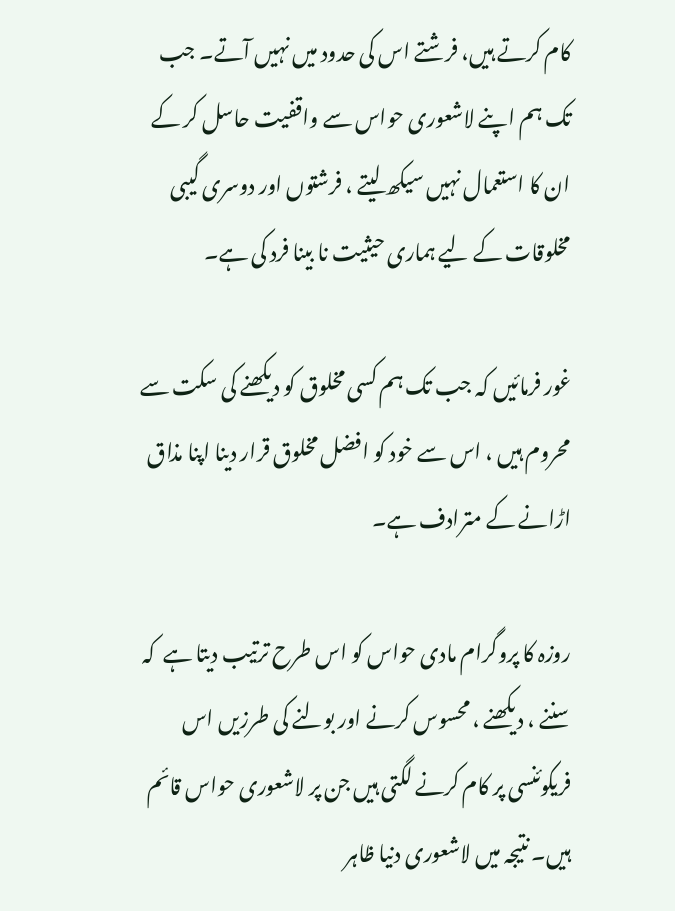کام کرتے ہیں، فرشتے اس کی حدود میں نہیں آتے۔ جب تک ہم اپنے لاشعوری حواس سے واقفیت حاسل کر کے ان کا استعمال نہیں سیکھ لیتے ، فرشتوں اور دوسری گیبی مخلوقات کے لیے ہماری حیثیت نا بینا فرد کی ہے۔

غور فرمائیں کہ جب تک ہم کسی مخلوق کو دیکھنے کی سکت سے محروم ہیں ، اس سے خود کو افضل مخلوق قرار دینا اپنا مذاق اڑانے کے مترادف ہے۔

روزہ کا پروگرام مادی حواس کو اس طرح ترتیب دیتا ہے  کہ سننے ، دیکھنے ، محسوس کرنے اور بولنے کی طرزیں اس فریکوئنسی پر کام کرنے لگتی ہیں جن پر لاشعوری حواس قائم ہیں۔ نتیجہ میں لاشعوری دنیا ظاہر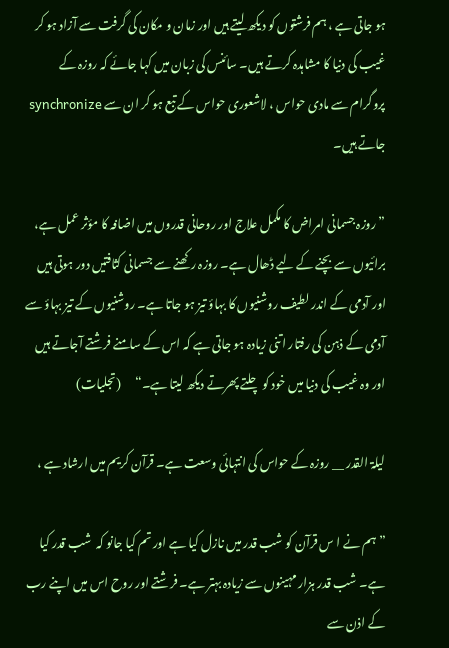ہو جاتی ہے ، ہم فرشتوں کو دیکھ لیتے ہیں اور زمان و مکان کی گرفت سے آزاد ہو کر غیب کی دنیا کا مشاہدہ کرتے ہیں۔ سائنس کی زبان میں کہا جائے کہ روزہ کے پروگرام سے مادی حواس ، لاشعوری حواس کے تبع ہو کر ان سے synchronize جاتے ہیں۔

” روزہ جسمانی امراض کا مکمل علاج اور روحانی قدروں میں اضافہ کا مؤثر عمل ہے، برائیوں سے بچنے کے لیے ڈھال ہے۔ روزہ رکھنے سے جسمانی کثافتیں دور ہوتی ہیں اور آدمی کے اندر لطیف روشنیوں کا بہاؤ تیز ہو جاتا ہے۔ روشنیوں کے تیز بہاؤ سے آدمی کے ذہن کی رفتار اتنی زیادہ ہو جاتی ہے کہ اس کے سامنے فرشتے آجاتے ہیں اور وہ غیب کی دنیا میں خود کو چلتے پھرتے دیکھ لیتا ہے۔“      (تجلیات)

لیلۃ القدر __ روزہ کے حواس کی انتہائی وسعت ہے۔ قرآن کریم میں ارشاد ہے ،

” ہم نے ا س قرآن کو شب قدر میں نازل کیا ہے اور تم کیا جانو کہ  شب قدر کیا ہے۔ شب قدر ہزار مہینوں سے زیادہ بہتر ہے۔ فرشتے اور روح اس میں اپنے رب کے اذن سے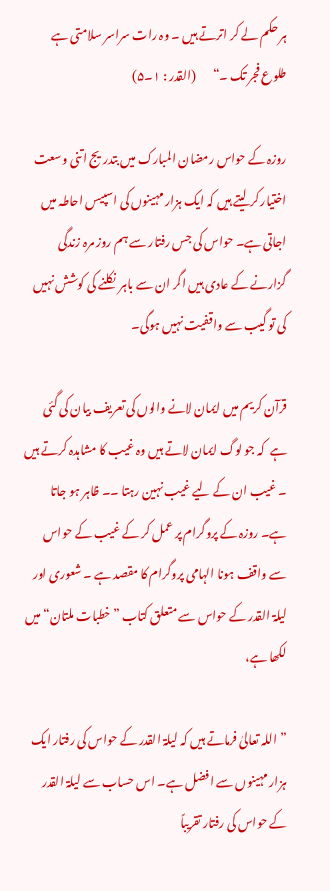ہر حکم لے کر اترتے ہیں ۔ وہ رات سراسر سلامتی ہے طلوع فجر تک ۔“       (القدر : ۱۔۵)

روزہ کے حواس رمضان المبارک میں بتدریج اتنی وسعت اختیار کر لیتے ہیں کہ ایک ہزار مہینوں کی اسپیس احاطہ میں اجاتی ہے۔ حواس کی جس رفتار سے ہم روز مرہ زندگی گزارنے کے عادی ہیں اگر ان سے باہر  نکلنے کی کوشش نہیں کی تو گیب سے واقفیت نہیں ہوگی۔

قرآن کریم میں ایمان لانے والوں کی تعریف بیان کی گئی ہے  کہ جو لوگ ایمان لاتے ہیں وہ غیب کا مشاہدہ کرتے ہیں ۔ غیب ان کے لیے غیب نہین رہتا ۔۔ ظاہر ہو جاتا ہے۔ روزہ کے پروگرام پر عمل کر کے غیب کے حواس سے واقف ہونا الہامی پروگرام کا مقصد ہے ۔ شعوری اور لیلۃ القدر کے حواس سے متعلق کتاب ” خطبات ملتان“ میں لکھا ہے،

” اللہ تعالیٰ فرماتے ہیں کہ لیلۃ القدر کے حواس کی رفتار ایک ہزار مہینوں سے افضل ہے۔ اس حساب سے لیلۃ القدر کے حواس کی رفتار تقریباً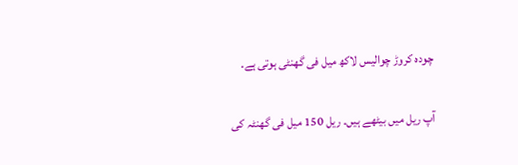چودہ کروڑ چوالیس لاکھ میل فی گھنٹی ہوتی ہے۔

آپ ریل میں بیٹھے ہیں۔ ریل 150 میل فی گھنٹہ کی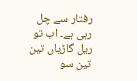رفتار سے چل رہی ہے۔ اب تو ریل گاڑیاں تین تین سو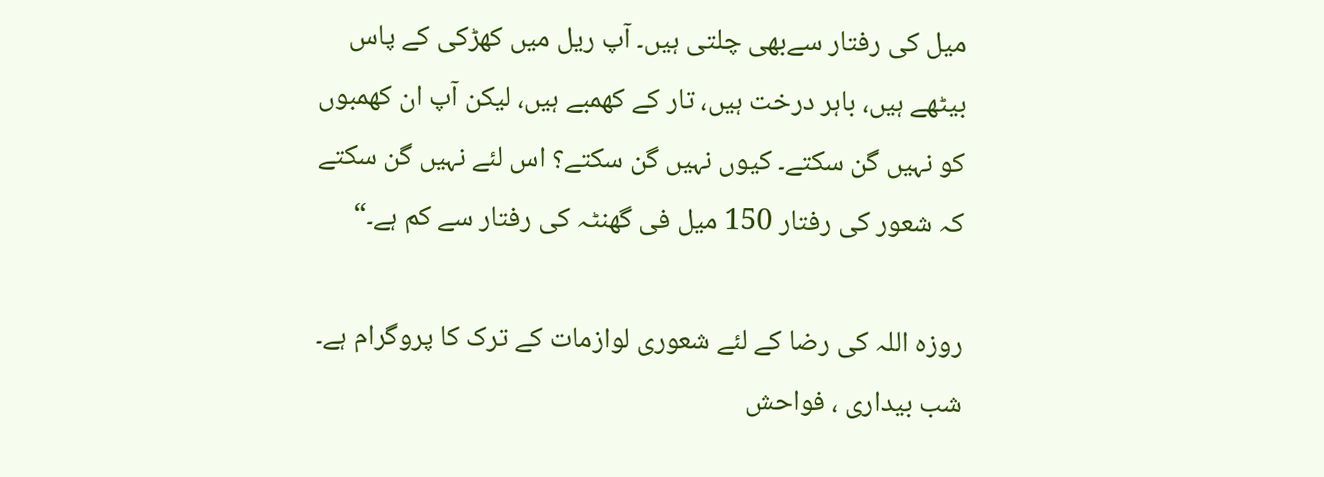میل کی رفتار سےبھی چلتی ہیں۔ آپ ریل میں کھڑکی کے پاس بیٹھے ہیں، باہر درخت ہیں، تار کے کھمبے ہیں، لیکن آپ ان کھمبوں کو نہیں گن سکتے۔ کیوں نہیں گن سکتے؟ اس لئے نہیں گن سکتے کہ شعور کی رفتار 150 میل فی گھنٹہ کی رفتار سے کم ہے۔“

روزہ اللہ کی رضا کے لئے شعوری لوازمات کے ترک کا پروگرام ہے۔ شب بیداری ، فواحش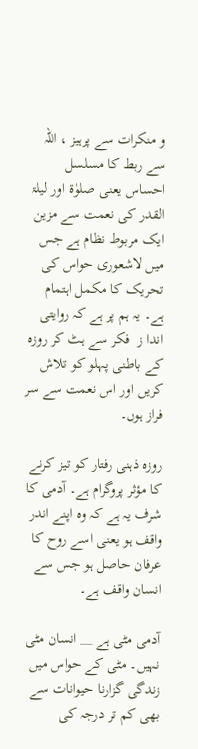و منکرات سے پرہیز ، اللہ سے ربط کا مسلسل احساس یعنی صلوٰۃ اور لیلۃ القدر کی نعمت سے مزین ایک مربوط نظام ہے جس میں لاشعوری حواس کی تحریک کا مکمل اہتمام ہے۔ یہ ہم پر ہے کہ روایتی اندا ز  فکر سے ہٹ کر روزہ کے باطنی پہلو کو تلاش کریں اور اس نعمت سے سر فراز ہوں۔

روزہ ذہنی رفتار کو تیز کرنے کا مؤثر پروگرام ہے۔ آدمی کا شرف یہ ہے کہ وہ اپنے اندر واقف ہو یعنی اسے روح کا عرفان حاصل ہو جس سے انسان واقف ہے۔

آدمی مٹی ہے __ انسان مٹی نہیں۔ مٹی کے حواس میں زندگی گزارنا حیوانات سے بھی کم تر درجہ کی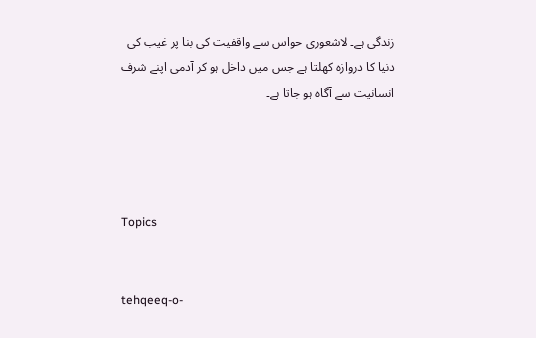زندگی ہے۔ لاشعوری حواس سے واقفیت کی بنا پر غیب کی دنیا کا دروازہ کھلتا ہے جس میں داخل ہو کر آدمی اپنے شرف انسانیت سے آگاہ ہو جاتا ہے۔




Topics


tehqeeq-o-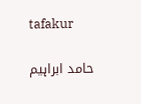tafakur

حامد ابراہیم